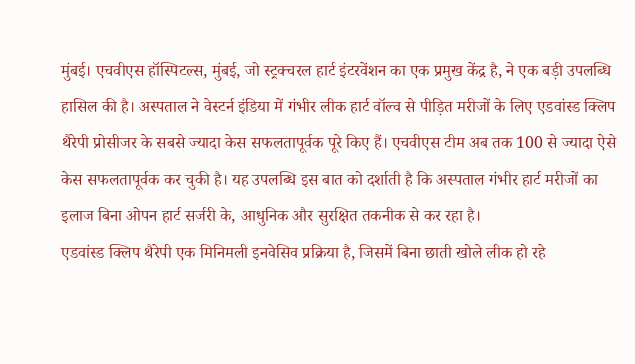मुंबई। एचवीएस हॉस्पिटल्स, मुंबई, जो स्ट्रक्चरल हार्ट इंटरवेंशन का एक प्रमुख केंद्र है, ने एक बड़ी उपलब्धि हासिल की है। अस्पताल ने वेस्टर्न इंडिया में गंभीर लीक हार्ट वॉल्व से पीड़ित मरीजों के लिए एडवांस्ड क्लिप थैरेपी प्रोसीजर के सबसे ज्यादा केस सफलतापूर्वक पूरे किए हैं। एचवीएस टीम अब तक 100 से ज्यादा ऐसे केस सफलतापूर्वक कर चुकी है। यह उपलब्धि इस बात को दर्शाती है कि अस्पताल गंभीर हार्ट मरीजों का इलाज बिना ओपन हार्ट सर्जरी के, आधुनिक और सुरक्षित तकनीक से कर रहा है।
एडवांस्ड क्लिप थैरेपी एक मिनिमली इनवेसिव प्रक्रिया है, जिसमें बिना छाती खोले लीक हो रहे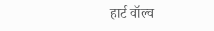हार्ट वॉल्व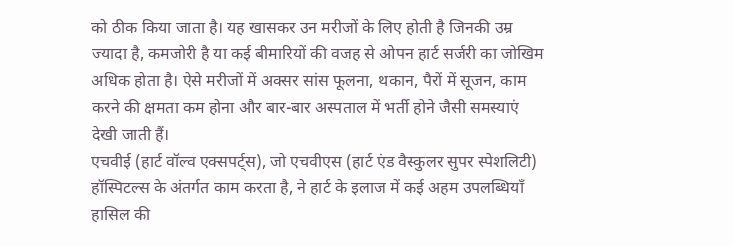को ठीक किया जाता है। यह खासकर उन मरीजों के लिए होती है जिनकी उम्र ज्यादा है, कमजोरी है या कई बीमारियों की वजह से ओपन हार्ट सर्जरी का जोखिम अधिक होता है। ऐसे मरीजों में अक्सर सांस फूलना, थकान, पैरों में सूजन, काम करने की क्षमता कम होना और बार-बार अस्पताल में भर्ती होने जैसी समस्याएं देखी जाती हैं।
एचवीई (हार्ट वॉल्व एक्सपर्ट्स), जो एचवीएस (हार्ट एंड वैस्कुलर सुपर स्पेशलिटी) हॉस्पिटल्स के अंतर्गत काम करता है, ने हार्ट के इलाज में कई अहम उपलब्धियाँ हासिल की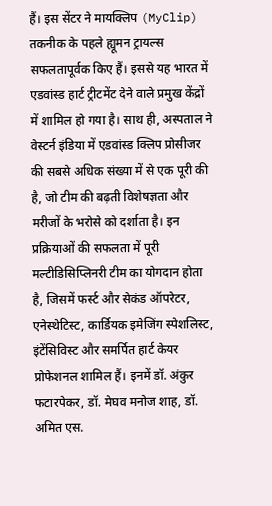हैं। इस सेंटर ने मायक्लिप (MyClip) तकनीक के पहले ह्यूमन ट्रायल्स सफलतापूर्वक किए हैं। इससे यह भारत में एडवांस्ड हार्ट ट्रीटमेंट देने वाले प्रमुख केंद्रों में शामिल हो गया है। साथ ही, अस्पताल ने वेस्टर्न इंडिया में एडवांस्ड क्लिप प्रोसीजर की सबसे अधिक संख्या में से एक पूरी की है, जो टीम की बढ़ती विशेषज्ञता और मरीजों के भरोसे को दर्शाता है। इन प्रक्रियाओं की सफलता में पूरी मल्टीडिसिप्लिनरी टीम का योगदान होता है, जिसमें फर्स्ट और सेकंड ऑपरेटर, एनेस्थेटिस्ट, कार्डियक इमेजिंग स्पेशलिस्ट, इंटेंसिविस्ट और समर्पित हार्ट केयर प्रोफेशनल शामिल हैं। इनमें डॉ. अंकुर फटारपेकर, डॉ. मेघव मनोज शाह, डॉ. अमित एस.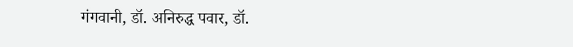गंगवानी, डॉ. अनिरुद्ध पवार, डॉ.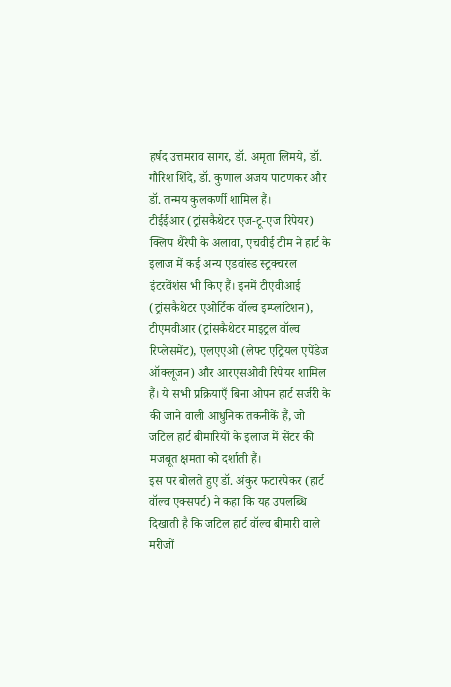हर्षद उत्तमराव सागर, डॉ. अमृता लिमये, डॉ. गौरिश शिंदे, डॉ. कुणाल अजय पाटणकर और डॉ. तन्मय कुलकर्णी शामिल हैं।
टीईईआर (ट्रांसकैथेटर एज-टू-एज रिपेयर) क्लिप थैरेपी के अलावा, एचवीई टीम ने हार्ट के इलाज में कई अन्य एडवांस्ड स्ट्रक्चरल इंटरवेंशंस भी किए हैं। इनमें टीएवीआई (ट्रांसकैथेटर एओर्टिक वॉल्व इम्प्लांटेशन), टीएमवीआर (ट्रांसकैथेटर माइट्रल वॉल्व रिप्लेसमेंट), एलएएओ (लेफ्ट एट्रियल एपेंडेज ऑक्लूजन) और आरएसओवी रिपेयर शामिल हैं। ये सभी प्रक्रियाएँ बिना ओपन हार्ट सर्जरी के की जाने वाली आधुनिक तकनीकें हैं, जो जटिल हार्ट बीमारियों के इलाज में सेंटर की मजबूत क्षमता को दर्शाती हैं।
इस पर बोलते हुए डॉ. अंकुर फटारपेकर (हार्ट वॉल्व एक्सपर्ट) ने कहा कि यह उपलब्धि दिखाती है कि जटिल हार्ट वॉल्व बीमारी वाले मरीजों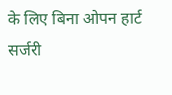के लिए बिना ओपन हार्ट सर्जरी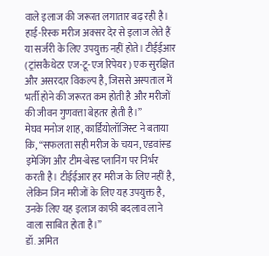वाले इलाज की जरूरत लगातार बढ़ रही है। हाई-रिस्क मरीज अक्सर देर से इलाज लेते हैं या सर्जरी के लिए उपयुक्त नहीं होते। टीईईआर (ट्रांसकैथेटर एज-टू-एज रिपेयर) एक सुरक्षित और असरदार विकल्प है, जिससे अस्पताल में भर्ती होने की जरूरत कम होती है और मरीजों की जीवन गुणवत्ता बेहतर होती है।”
मेघव मनोज शाह, कार्डियोलॉजिस्ट ने बताया कि, “सफलता सही मरीज के चयन, एडवांस्ड इमेजिंग और टीम-बेस्ड प्लानिंग पर निर्भर करती है। टीईईआर हर मरीज के लिए नहीं है, लेकिन जिन मरीजों के लिए यह उपयुक्त है, उनके लिए यह इलाज काफी बदलाव लाने वाला साबित होता है।”
डॉ. अमित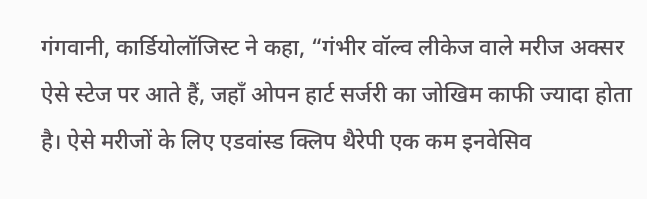गंगवानी, कार्डियोलॉजिस्ट ने कहा, “गंभीर वॉल्व लीकेज वाले मरीज अक्सर ऐसे स्टेज पर आते हैं, जहाँ ओपन हार्ट सर्जरी का जोखिम काफी ज्यादा होता है। ऐसे मरीजों के लिए एडवांस्ड क्लिप थैरेपी एक कम इनवेसिव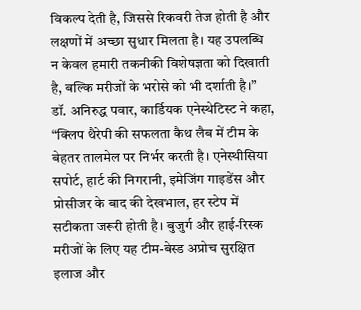विकल्प देती है, जिससे रिकवरी तेज होती है और लक्षणों में अच्छा सुधार मिलता है। यह उपलब्धि न केवल हमारी तकनीकी विशेषज्ञता को दिखाती है, बल्कि मरीजों के भरोसे को भी दर्शाती है।”
डॉ. अनिरुद्ध पवार, कार्डियक एनेस्थेटिस्ट ने कहा, “क्लिप थैरेपी की सफलता कैथ लैब में टीम के बेहतर तालमेल पर निर्भर करती है। एनेस्थीसिया सपोर्ट, हार्ट की निगरानी, इमेजिंग गाइडेंस और प्रोसीजर के बाद की देखभाल, हर स्टेप में सटीकता जरूरी होती है। बुजुर्ग और हाई-रिस्क मरीजों के लिए यह टीम-बेस्ड अप्रोच सुरक्षित इलाज और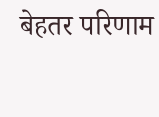बेहतर परिणाम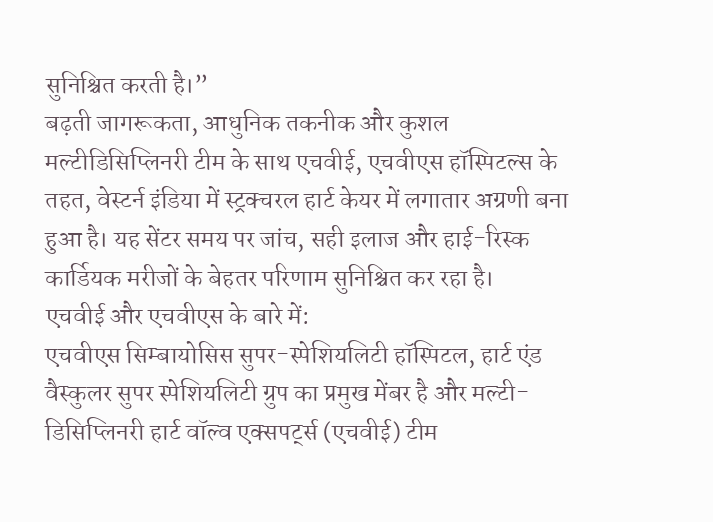सुनिश्चित करती है।”
बढ़ती जागरूकता, आधुनिक तकनीक और कुशल मल्टीडिसिप्लिनरी टीम के साथ एचवीई, एचवीएस हॉस्पिटल्स के तहत, वेस्टर्न इंडिया में स्ट्रक्चरल हार्ट केयर में लगातार अग्रणी बना हुआ है। यह सेंटर समय पर जांच, सही इलाज और हाई-रिस्क कार्डियक मरीजों के बेहतर परिणाम सुनिश्चित कर रहा है।
एचवीई और एचवीएस के बारे में:
एचवीएस सिम्बायोसिस सुपर-स्पेशियलिटी हॉस्पिटल, हार्ट एंड वैस्कुलर सुपर स्पेशियलिटी ग्रुप का प्रमुख मेंबर है और मल्टी-डिसिप्लिनरी हार्ट वॉल्व एक्सपर्ट्स (एचवीई) टीम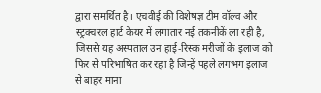द्वारा समर्थित है। एचवीई की विशेषज्ञ टीम वॉल्व और स्ट्रक्चरल हार्ट केयर में लगातार नई तकनीकें ला रही है, जिससे यह अस्पताल उन हाई-रिस्क मरीजों के इलाज को फिर से परिभाषित कर रहा है जिन्हें पहले लगभग इलाज से बाहर माना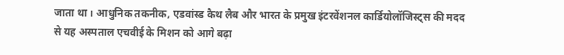जाता था। आधुनिक तकनीक, एडवांस्ड कैथ लैब और भारत के प्रमुख इंटरवेंशनल कार्डियोलॉजिस्ट्स की मदद से यह अस्पताल एचवीई के मिशन को आगे बढ़ा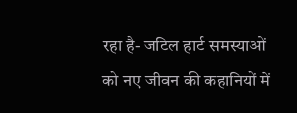रहा है- जटिल हार्ट समस्याओं को नए जीवन की कहानियों में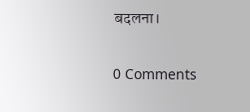बदलना।

0 Comments